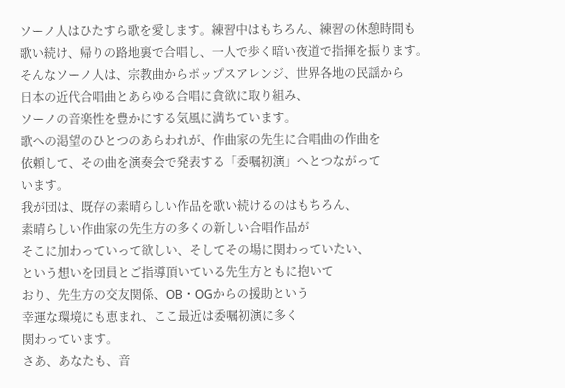ソーノ人はひたすら歌を愛します。練習中はもちろん、練習の休憩時間も
歌い続け、帰りの路地裏で合唱し、一人で歩く暗い夜道で指揮を振ります。
そんなソーノ人は、宗教曲からポップスアレンジ、世界各地の民謡から
日本の近代合唱曲とあらゆる合唱に貪欲に取り組み、
ソーノの音楽性を豊かにする気風に満ちています。
歌への渇望のひとつのあらわれが、作曲家の先生に合唱曲の作曲を
依頼して、その曲を演奏会で発表する「委嘱初演」へとつながって
います。
我が団は、既存の素晴らしい作品を歌い続けるのはもちろん、
素晴らしい作曲家の先生方の多くの新しい合唱作品が
そこに加わっていって欲しい、そしてその場に関わっていたい、
という想いを団員とご指導頂いている先生方ともに抱いて
おり、先生方の交友関係、OB・OGからの援助という
幸運な環境にも恵まれ、ここ最近は委嘱初演に多く
関わっています。
さあ、あなたも、音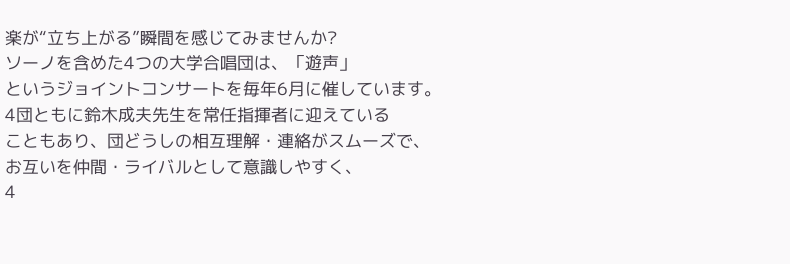楽が“立ち上がる”瞬間を感じてみませんか?
ソーノを含めた4つの大学合唱団は、「遊声」
というジョイントコンサートを毎年6月に催しています。
4団ともに鈴木成夫先生を常任指揮者に迎えている
こともあり、団どうしの相互理解・連絡がスムーズで、
お互いを仲間・ライバルとして意識しやすく、
4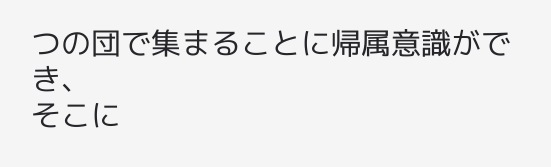つの団で集まることに帰属意識ができ、
そこに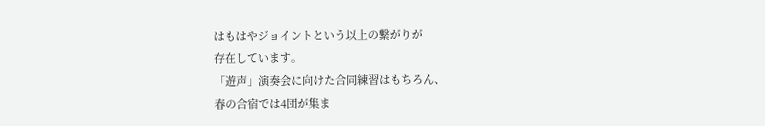はもはやジョイントという以上の繋がりが
存在しています。
「遊声」演奏会に向けた合同練習はもちろん、
春の合宿では4団が集ま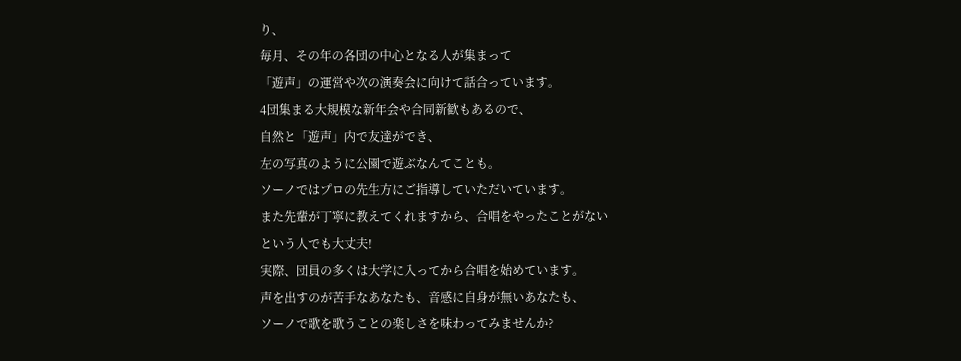り、
毎月、その年の各団の中心となる人が集まって
「遊声」の運営や次の演奏会に向けて話合っています。
4団集まる大規模な新年会や合同新歓もあるので、
自然と「遊声」内で友達ができ、
左の写真のように公園で遊ぶなんてことも。
ソーノではプロの先生方にご指導していただいています。
また先輩が丁寧に教えてくれますから、合唱をやったことがない
という人でも大丈夫!
実際、団員の多くは大学に入ってから合唱を始めています。
声を出すのが苦手なあなたも、音感に自身が無いあなたも、
ソーノで歌を歌うことの楽しさを味わってみませんか?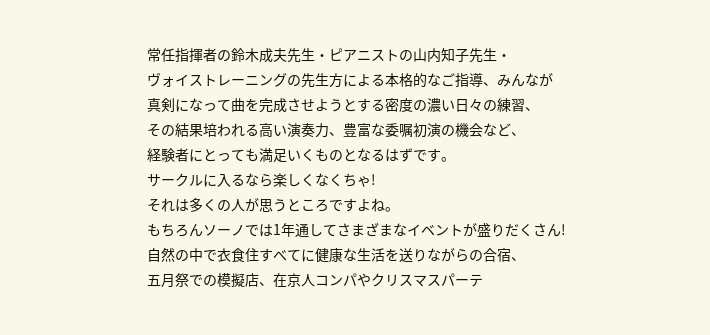常任指揮者の鈴木成夫先生・ピアニストの山内知子先生・
ヴォイストレーニングの先生方による本格的なご指導、みんなが
真剣になって曲を完成させようとする密度の濃い日々の練習、
その結果培われる高い演奏力、豊富な委嘱初演の機会など、
経験者にとっても満足いくものとなるはずです。
サークルに入るなら楽しくなくちゃ!
それは多くの人が思うところですよね。
もちろんソーノでは1年通してさまざまなイベントが盛りだくさん!
自然の中で衣食住すべてに健康な生活を送りながらの合宿、
五月祭での模擬店、在京人コンパやクリスマスパーテ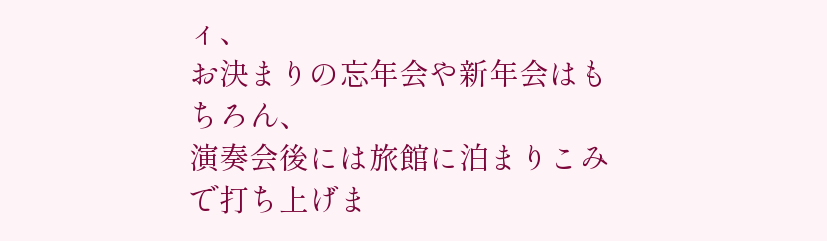ィ、
お決まりの忘年会や新年会はもちろん、
演奏会後には旅館に泊まりこみで打ち上げま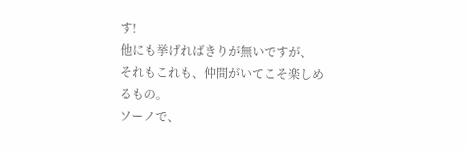す!
他にも挙げればきりが無いですが、
それもこれも、仲間がいてこそ楽しめるもの。
ソーノで、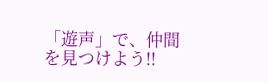「遊声」で、仲間を見つけよう!!